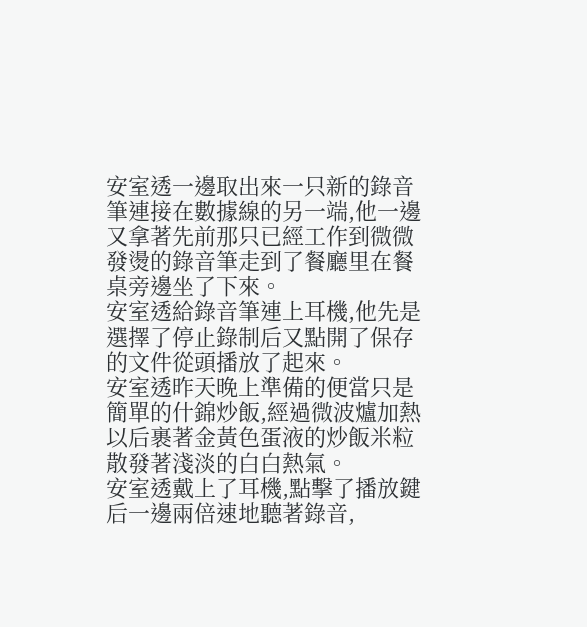安室透一邊取出來一只新的錄音筆連接在數據線的另一端,他一邊又拿著先前那只已經工作到微微發燙的錄音筆走到了餐廳里在餐桌旁邊坐了下來。
安室透給錄音筆連上耳機,他先是選擇了停止錄制后又點開了保存的文件從頭播放了起來。
安室透昨天晚上準備的便當只是簡單的什錦炒飯,經過微波爐加熱以后裹著金黃色蛋液的炒飯米粒散發著淺淡的白白熱氣。
安室透戴上了耳機,點擊了播放鍵后一邊兩倍速地聽著錄音,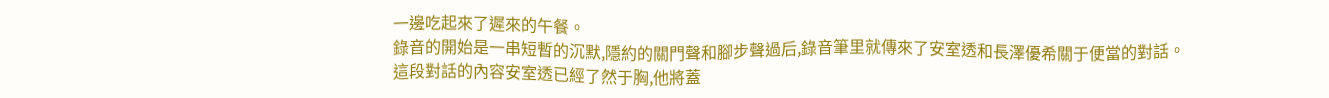一邊吃起來了遲來的午餐。
錄音的開始是一串短暫的沉默,隱約的關門聲和腳步聲過后,錄音筆里就傳來了安室透和長澤優希關于便當的對話。
這段對話的內容安室透已經了然于胸,他將蓋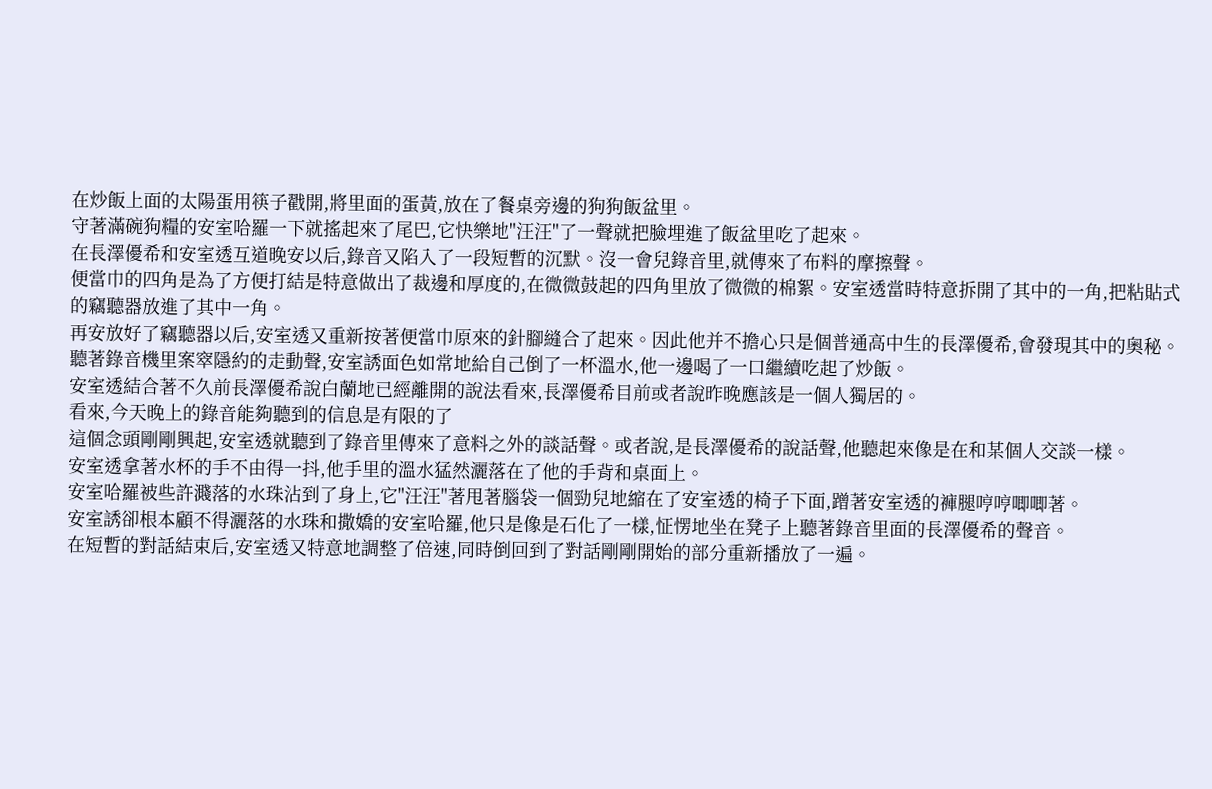在炒飯上面的太陽蛋用筷子戳開,將里面的蛋黃,放在了餐桌旁邊的狗狗飯盆里。
守著滿碗狗糧的安室哈羅一下就搖起來了尾巴,它快樂地"汪汪"了一聲就把臉埋進了飯盆里吃了起來。
在長澤優希和安室透互道晚安以后,錄音又陷入了一段短暫的沉默。沒一會兒錄音里,就傳來了布料的摩擦聲。
便當巾的四角是為了方便打結是特意做出了裁邊和厚度的,在微微鼓起的四角里放了微微的棉絮。安室透當時特意拆開了其中的一角,把粘貼式的竊聽器放進了其中一角。
再安放好了竊聽器以后,安室透又重新按著便當巾原來的針腳縫合了起來。因此他并不擔心只是個普通高中生的長澤優希,會發現其中的奧秘。
聽著錄音機里案窣隱約的走動聲,安室誘面色如常地給自己倒了一杯溫水,他一邊喝了一口繼續吃起了炒飯。
安室透結合著不久前長澤優希說白蘭地已經離開的說法看來,長澤優希目前或者說昨晚應該是一個人獨居的。
看來,今天晚上的錄音能夠聽到的信息是有限的了
這個念頭剛剛興起,安室透就聽到了錄音里傳來了意料之外的談話聲。或者說,是長澤優希的說話聲,他聽起來像是在和某個人交談一樣。
安室透拿著水杯的手不由得一抖,他手里的溫水猛然灑落在了他的手背和桌面上。
安室哈羅被些許濺落的水珠沾到了身上,它"汪汪"著甩著腦袋一個勁兒地縮在了安室透的椅子下面,蹭著安室透的褲腿哼哼唧唧著。
安室誘卻根本顧不得灑落的水珠和撒嬌的安室哈羅,他只是像是石化了一樣,怔愣地坐在凳子上聽著錄音里面的長澤優希的聲音。
在短暫的對話結束后,安室透又特意地調整了倍速,同時倒回到了對話剛剛開始的部分重新播放了一遍。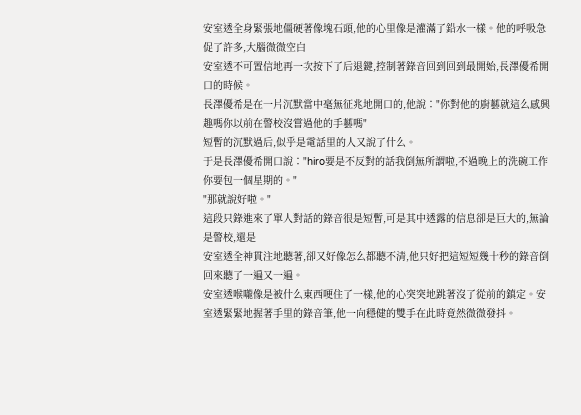安室透全身緊張地僵硬著像塊石頭,他的心里像是灌滿了鉛水一樣。他的呼吸急促了許多,大腦微微空白
安室透不可置信地再一次按下了后退鍵,控制著錄音回到回到最開始,長澤優希開口的時候。
長澤優希是在一片沉默當中毫無征兆地開口的,他說∶"你對他的廚藝就這么感興趣嗎你以前在警校沒嘗過他的手藝嗎"
短暫的沉默過后,似乎是電話里的人又說了什么。
于是長澤優希開口說∶"hiro要是不反對的話我倒無所謂啦,不過晚上的洗碗工作你要包一個星期的。"
"那就說好啦。"
這段只錄進來了單人對話的錄音很是短暫,可是其中透露的信息卻是巨大的,無論是警校,還是
安室透全神貫注地聽著,卻又好像怎么都聽不清,他只好把這短短幾十秒的錄音倒回來聽了一遍又一遍。
安室透喉嚨像是被什么東西哽住了一樣,他的心突突地跳著沒了從前的鎮定。安室透緊緊地握著手里的錄音筆,他一向穩健的雙手在此時竟然微微發抖。